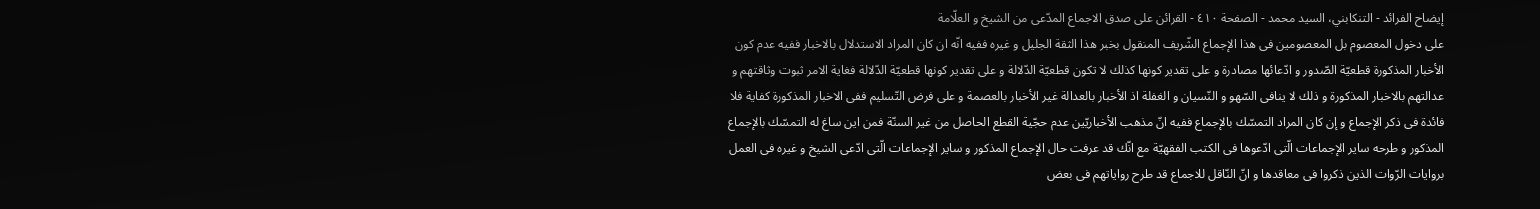إيضاح الفرائد - التنكابني، السيد محمد - الصفحة ٤١٠ - القرائن على صدق الاجماع المدّعى من الشيخ و العلّامة
على دخول المعصوم بل المعصومين فى هذا الإجماع الشّريف المنقول بخبر هذا الثقة الجليل و غيره ففيه انّه ان كان المراد الاستدلال بالاخبار ففيه عدم كون الأخبار المذكورة قطعيّة الصّدور و ادّعائها مصادرة و على تقدير كونها كذلك لا تكون قطعيّة الدّلالة و على تقدير كونها قطعيّة الدّلالة فغاية الامر ثبوت وثاقتهم و عدالتهم بالاخبار المذكورة و ذلك لا ينافى السّهو و النّسيان و الغفلة اذ الأخبار بالعدالة غير الأخبار بالعصمة و على فرض التّسليم ففى الاخبار المذكورة كفاية فلا فائدة فى ذكر الإجماع و إن كان المراد التمسّك بالإجماع ففيه انّ مذهب الأخباريّين عدم حجّية القطع الحاصل من غير السنّة فمن اين ساغ له التمسّك بالإجماع المذكور و طرحه ساير الإجماعات الّتى ادّعوها فى الكتب الفقهيّة مع انّك قد عرفت حال الإجماع المذكور و ساير الإجماعات الّتى ادّعى الشيخ و غيره فى العمل بروايات الرّوات الذين ذكروا فى معاقدها و انّ النّاقل للاجماع قد طرح رواياتهم فى بعض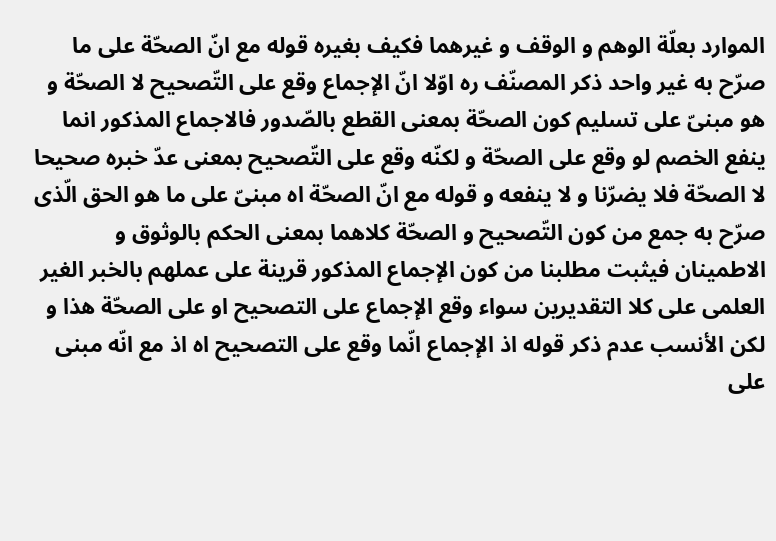الموارد بعلّة الوهم و الوقف و غيرهما فكيف بغيره قوله مع انّ الصحّة على ما صرّح به غير واحد ذكر المصنّف ره اوّلا انّ الإجماع وقع على التّصحيح لا الصحّة و هو مبنىّ على تسليم كون الصحّة بمعنى القطع بالصّدور فالاجماع المذكور انما ينفع الخصم لو وقع على الصحّة و لكنّه وقع على التّصحيح بمعنى عدّ خبره صحيحا لا الصحّة فلا يضرّنا و لا ينفعه و قوله مع انّ الصحّة اه مبنىّ على ما هو الحق الّذى صرّح به جمع من كون التّصحيح و الصحّة كلاهما بمعنى الحكم بالوثوق و الاطمينان فيثبت مطلبنا من كون الإجماع المذكور قرينة على عملهم بالخبر الغير العلمى على كلا التقديرين سواء وقع الإجماع على التصحيح او على الصحّة هذا و لكن الأنسب عدم ذكر قوله اذ الإجماع انّما وقع على التصحيح اه اذ مع انّه مبنى على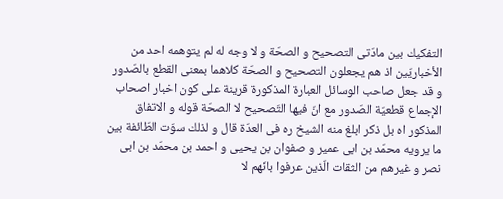التفكيك بين مادّتى التصحيح و الصحّة و لا وجه له لم يتوهمه احد من الأخباريّين اذ هم يجعلون التصحيح و الصحّة كلاهما بمعنى القطع بالصّدور و قد جعل صاحب الوسائل العبارة المذكورة قرينة على كون اخبار اصحاب الإجماع قطعيّة الصّدور مع انّ فيها التّصحيح لا الصحّة قوله و الاتفاق المذكور اه بل ذكر ابلغ منه الشيخ ره فى العدّة قال و لذلك سوّت الطّائفة بين ما يرويه محمّد بن ابى عمير و صفوان بن يحيى و احمد بن محمّد بن ابى نصر و غيرهم من الثقات الّذين عرفوا بانّهم لا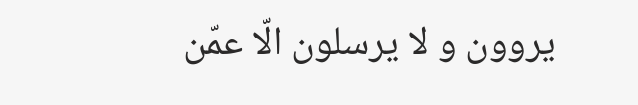يروون و لا يرسلون الّا عمّن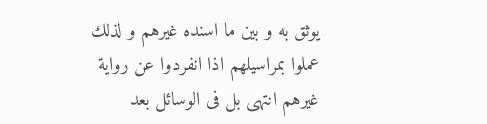يوثق به و بين ما اسنده غيرهم و لذلك عملوا بمراسيلهم اذا انفردوا عن رواية غيرهم انتهى بل فى الوسائل بعد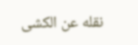نقله عن الكشى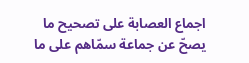اجماع العصابة على تصحيح ما يصحّ عن جماعة سمّاهم على ما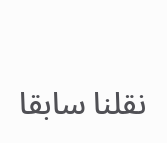نقلنا سابقا